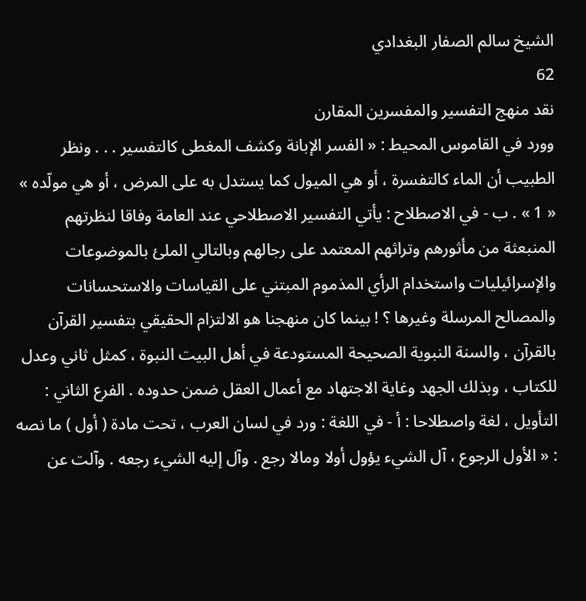الشيخ سالم الصفار البغدادي
62
نقد منهج التفسير والمفسرين المقارن
وورد في القاموس المحيط : « الفسر الإبانة وكشف المغطى كالتفسير . . . ونظر الطبيب أن الماء كالتفسرة ، أو هي الميول كما يستدل به على المرض ، أو هي مولّده » « 1 » . ب - في الاصطلاح : يأتي التفسير الاصطلاحي عند العامة وفاقا لنظرتهم المنبعثة من مأثورهم وتراثهم المعتمد على رجالهم وبالتالي الملئ بالموضوعات والإسرائيليات واستخدام الرأي المذموم المبتني على القياسات والاستحسانات والمصالح المرسلة وغيرها ؟ ! بينما كان منهجنا هو الالتزام الحقيقي بتفسير القرآن بالقرآن ، والسنة النبوية الصحيحة المستودعة في أهل البيت النبوة ، كمثل ثاني وعدل للكتاب ، وبذلك الجهد وغاية الاجتهاد مع أعمال العقل ضمن حدوده . الفرع الثاني : التأويل ، لغة واصطلاحا : أ - في اللغة : ورد في لسان العرب ، تحت مادة ( أول ) ما نصه : « الأول الرجوع ، آل الشيء يؤول أولا ومالا رجع . وآل إليه الشيء رجعه . وآلت عن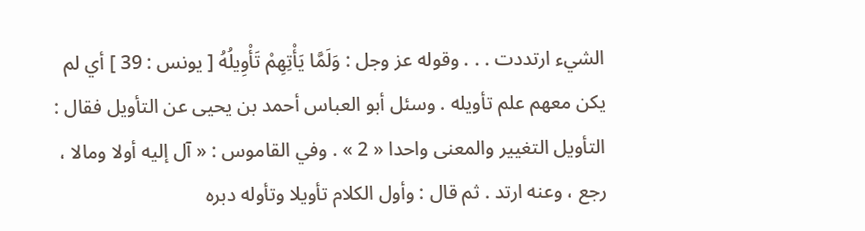الشيء ارتددت . . . وقوله عز وجل : وَلَمَّا يَأْتِهِمْ تَأْوِيلُهُ [ يونس : 39 ] أي لم يكن معهم علم تأويله . وسئل أبو العباس أحمد بن يحيى عن التأويل فقال : التأويل التغيير والمعنى واحدا « 2 » . وفي القاموس : « آل إليه أولا ومالا ، رجع ، وعنه ارتد . ثم قال : وأول الكلام تأويلا وتأوله دبره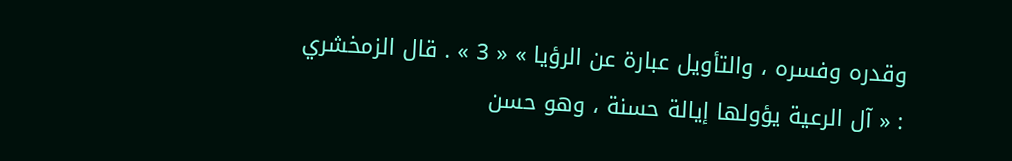وقدره وفسره ، والتأويل عبارة عن الرؤيا » « 3 » . قال الزمخشري : « آل الرعية يؤولها إيالة حسنة ، وهو حسن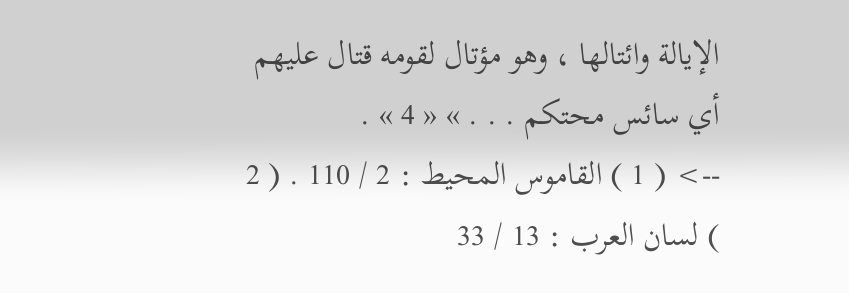الإيالة وائتالها ، وهو مؤتال لقومه قتال عليهم أي سائس محتكم . . . » « 4 » .
--> ( 1 ) القاموس المحيط : 2 / 110 . ( 2 ) لسان العرب : 13 / 33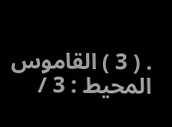. ( 3 ) القاموس المحيط : 3 /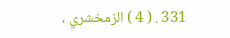331 . ( 4 ) الزمخشري ،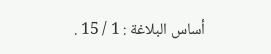أساس البلاغة : 1 / 15 .